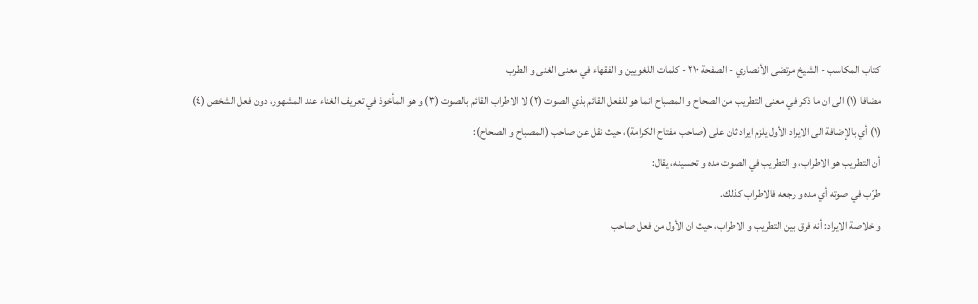كتاب المكاسب - الشيخ مرتضى الأنصاري - الصفحة ٢١٠ - كلمات اللغويين و الفقهاء في معنى الغنى و الطرب
مضافا (١) الى ان ما ذكر في معنى التطريب من الصحاح و المصباح انما هو للفعل القائم بذي الصوت (٢) لا الاطراب القائم بالصوت (٣) و هو المأخوذ في تعريف الغناء عند المشهور، دون فعل الشخص (٤)
(١) أي بالإضافة الى الايراد الأول يلزم ايراد ثان على (صاحب مفتاح الكرامة)، حيث نقل عن صاحب (المصباح و الصحاح):
أن التطريب هو الاطراب، و التطريب في الصوت مده و تحسينه، يقال:
طرّب في صوته أي مده و رجعه فالاطراب كذلك.
و خلاصة الايراد: أنه فرق بين التطريب و الاطراب، حيث ان الأول من فعل صاحب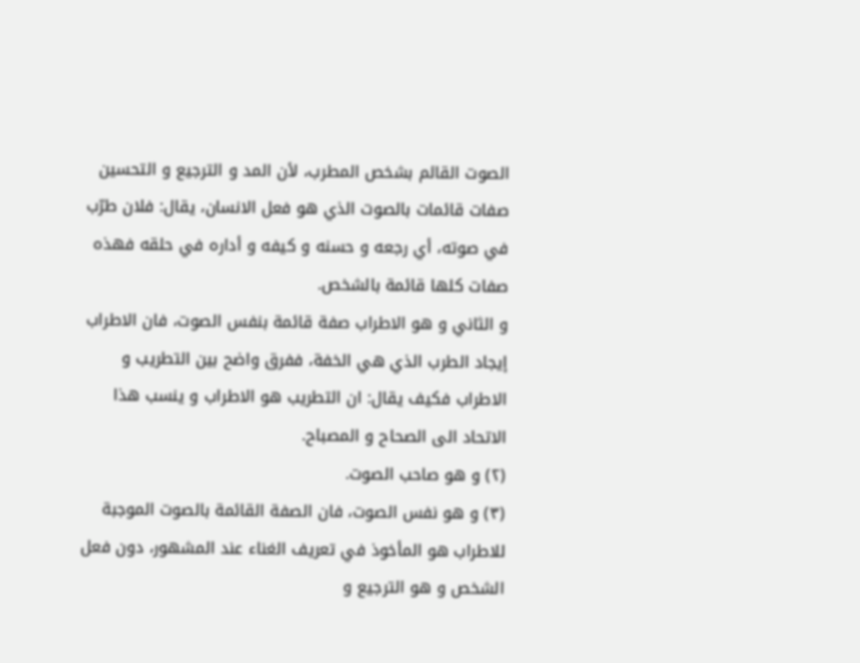الصوت القائم بشخص المطرب، لأن المد و الترجيع و التحسين صفات قائمات بالصوت الذي هو فعل الانسان، يقال: فلان طرّب في صوته، أي رجعه و حسنه و كيفه و أداره في حلقه فهذه صفات كلها قائمة بالشخص.
و الثاني و هو الاطراب صفة قائمة بنفس الصوت، فان الاطراب إيجاد الطرب الذي هي الخفة، ففرق واضح بين التطريب و الاطراب فكيف يقال: ان التطريب هو الاطراب و ينسب هذا الاتحاد الى الصحاح و المصباح.
(٢) و هو صاحب الصوت.
(٣) و هو نفس الصوت، فان الصفة القائمة بالصوت الموجبة للاطراب هو المأخوذ في تعريف الغناء عند المشهور، دون فعل الشخص و هو الترجيع و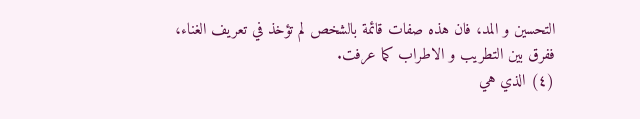التحسين و المد، فان هذه صفات قائمة بالشخص لم تؤخذ في تعريف الغناء، ففرق بين التطريب و الاطراب كما عرفت.
(٤) الذي هي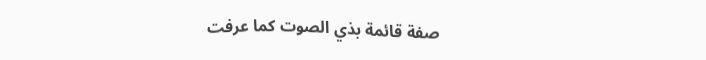صفة قائمة بذي الصوت كما عرفت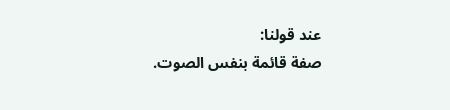عند قولنا:
صفة قائمة بنفس الصوت.